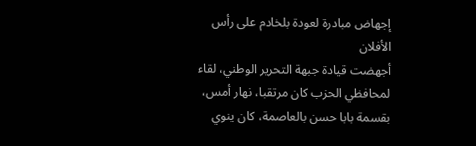إجهاض مبادرة لعودة بلخادم على رأس الأفلان
أجهضت قيادة جبهة التحرير الوطني، لقاء لمحافظي الحزب كان مرتقبا، نهار أمس، بقسمة بابا حسن بالعاصمة، كان ينوي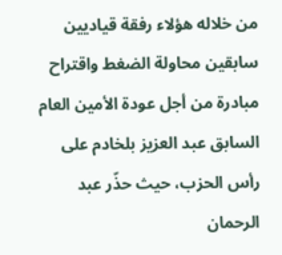من خلاله هؤلاء رفقة قياديين سابقين محاولة الضغط واقتراح مبادرة من أجل عودة الأمين العام السابق عبد العزيز بلخادم على رأس الحزب، حيث حذّر عبد الرحمان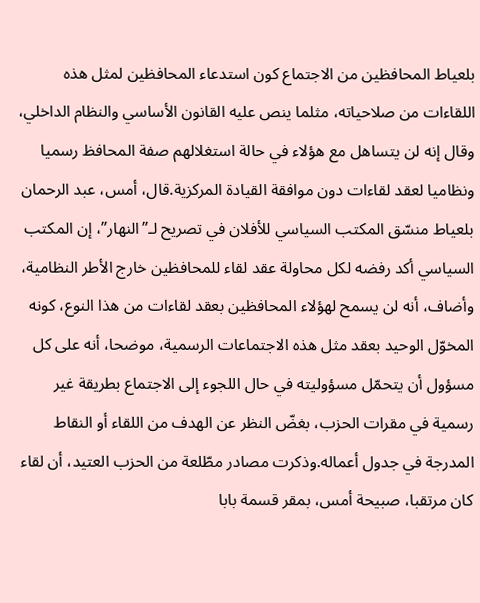بلعياط المحافظين من الاجتماع كون استدعاء المحافظين لمثل هذه اللقاءات من صلاحياته، مثلما ينص عليه القانون الأساسي والنظام الداخلي، وقال إنه لن يتساهل مع هؤلاء في حالة استغلالهم صفة المحافظ رسميا ونظاميا لعقد لقاءات دون موافقة القيادة المركزية.قال، أمس، عبد الرحمان بلعياط منسّق المكتب السياسي للأفلان في تصريح لـ”النهار”، إن المكتب السياسي أكد رفضه لكل محاولة عقد لقاء للمحافظين خارج الأطر النظامية، وأضاف، أنه لن يسمح لهؤلاء المحافظين بعقد لقاءات من هذا النوع، كونه المخوّل الوحيد بعقد مثل هذه الاجتماعات الرسمية، موضحا، أنه على كل مسؤول أن يتحمّل مسؤوليته في حال اللجوء إلى الاجتماع بطريقة غير رسمية في مقرات الحزب، بغضّ النظر عن الهدف من اللقاء أو النقاط المدرجة في جدول أعماله.وذكرت مصادر مطّلعة من الحزب العتيد، أن لقاء كان مرتقبا، صبيحة أمس، بمقر قسمة بابا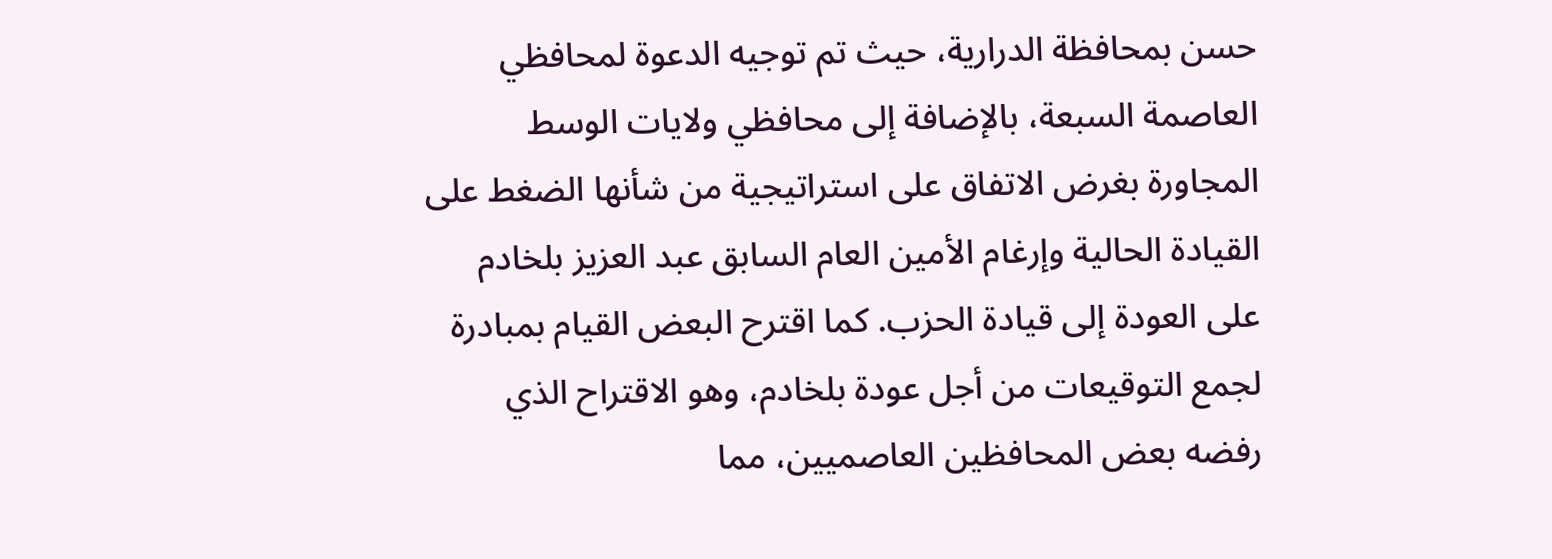حسن بمحافظة الدرارية، حيث تم توجيه الدعوة لمحافظي العاصمة السبعة، بالإضافة إلى محافظي ولايات الوسط المجاورة بغرض الاتفاق على استراتيجية من شأنها الضغط على القيادة الحالية وإرغام الأمين العام السابق عبد العزيز بلخادم على العودة إلى قيادة الحزب. كما اقترح البعض القيام بمبادرة لجمع التوقيعات من أجل عودة بلخادم، وهو الاقتراح الذي رفضه بعض المحافظين العاصميين، مما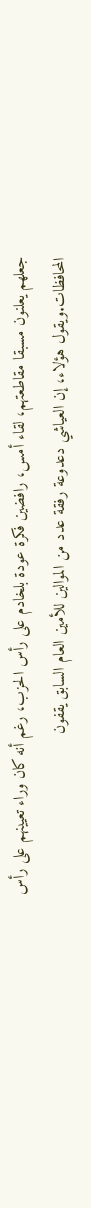جعلهم يعلنون مسبقا مقاطعتهم، لقاء أمس، رافضين فكرة عودة بلخادم على رأس الحزب، رغم أنه كان وراء تعيينهم على رأس المحافظات.ويقول هؤلاء، إن العياشي دعدوعة رفقة عدد من الموالين للأمين العام السابق يقفون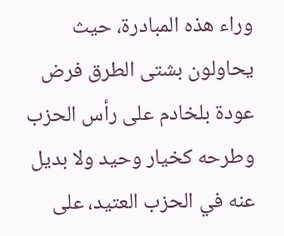وراء هذه المبادرة، حيث يحاولون بشتى الطرق فرض عودة بلخادم على رأس الحزب وطرحه كخيار وحيد ولا بديل عنه في الحزب العتيد، على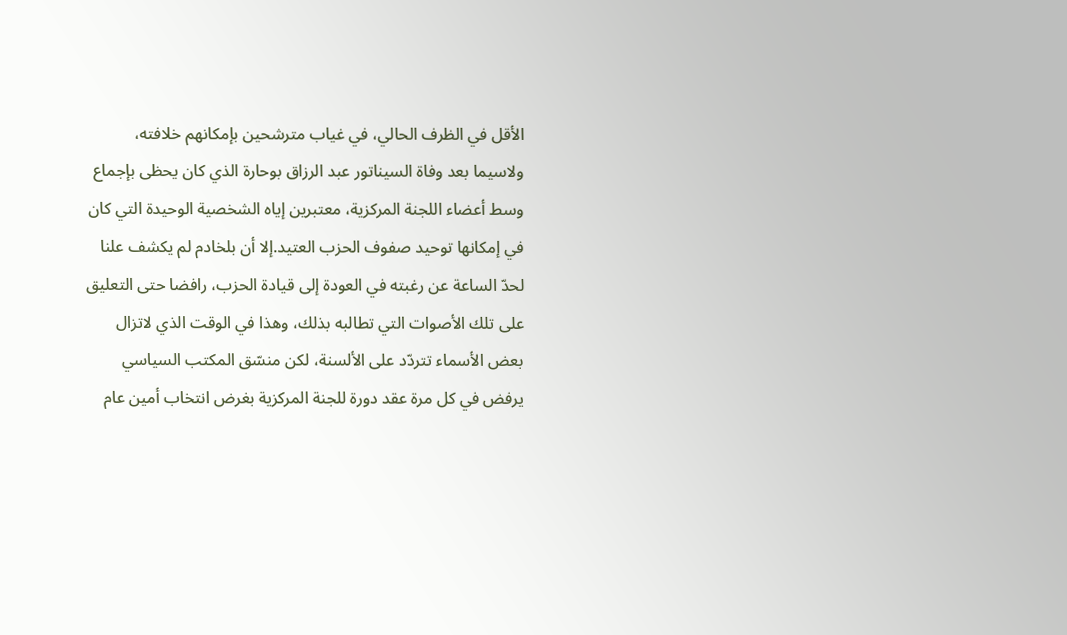الأقل في الظرف الحالي، في غياب مترشحين بإمكانهم خلافته، ولاسيما بعد وفاة السيناتور عبد الرزاق بوحارة الذي كان يحظى بإجماع وسط أعضاء اللجنة المركزية، معتبرين إياه الشخصية الوحيدة التي كان في إمكانها توحيد صفوف الحزب العتيد.إلا أن بلخادم لم يكشف علنا لحدّ الساعة عن رغبته في العودة إلى قيادة الحزب، رافضا حتى التعليق على تلك الأصوات التي تطالبه بذلك، وهذا في الوقت الذي لاتزال بعض الأسماء تتردّد على الألسنة، لكن منسّق المكتب السياسي يرفض في كل مرة عقد دورة للجنة المركزية بغرض انتخاب أمين عام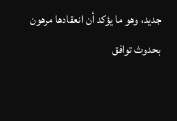جديد، وهو ما يؤكد أن انعقادها مرهون بحدوث توافق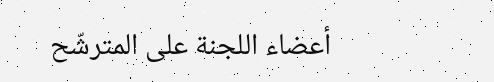أعضاء اللجنة على المترشّح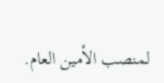لمنصب الأمين العام.